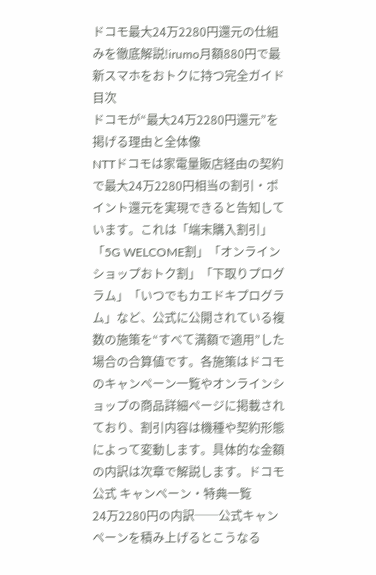ドコモ最大24万2280円還元の仕組みを徹底解説!irumo月額880円で最新スマホをおトクに持つ完全ガイド
目次
ドコモが“最大24万2280円還元”を掲げる理由と全体像
NTTドコモは家電量販店経由の契約で最大24万2280円相当の割引・ポイント還元を実現できると告知しています。これは「端末購入割引」「5G WELCOME割」「オンラインショップおトク割」「下取りプログラム」「いつでもカエドキプログラム」など、公式に公開されている複数の施策を“すべて満額で適用”した場合の合算値です。各施策はドコモのキャンペーン一覧やオンラインショップの商品詳細ページに掲載されており、割引内容は機種や契約形態によって変動します。具体的な金額の内訳は次章で解説します。ドコモ公式 キャンペーン・特典一覧
24万2280円の内訳──公式キャンペーンを積み上げるとこうなる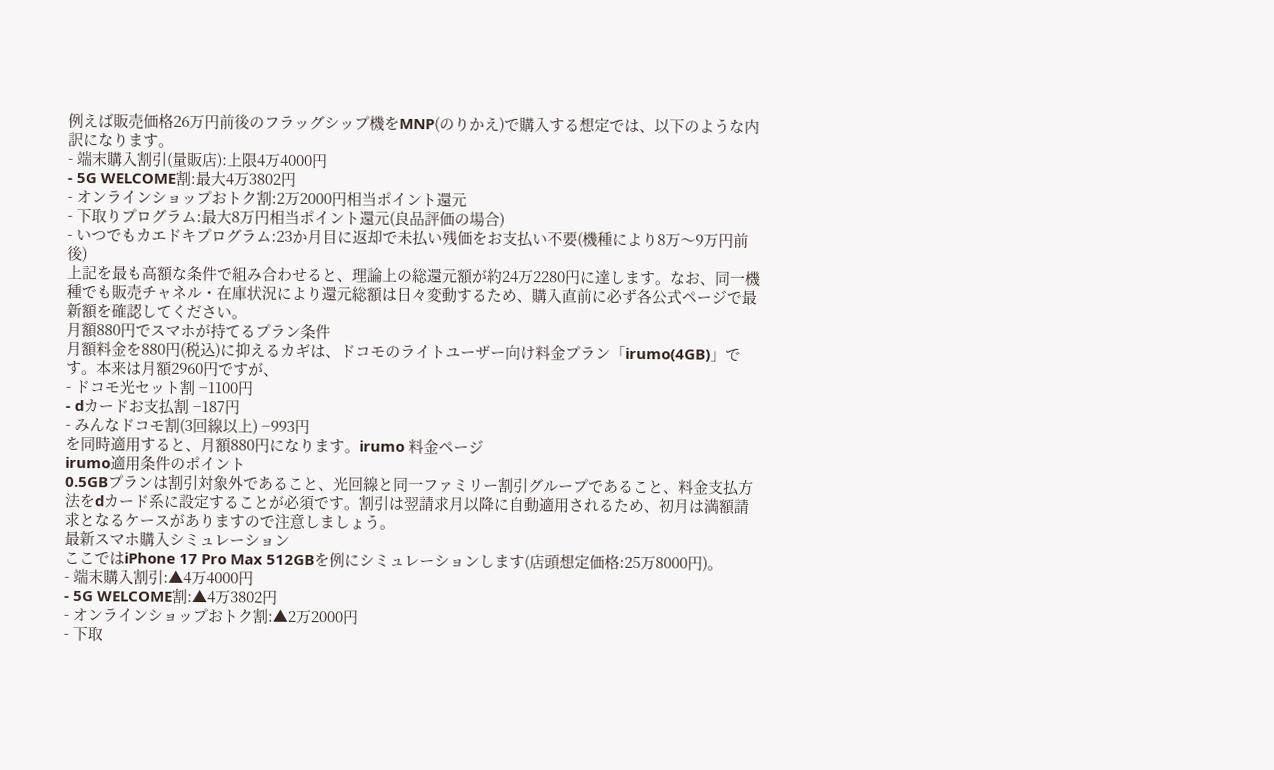例えば販売価格26万円前後のフラッグシップ機をMNP(のりかえ)で購入する想定では、以下のような内訳になります。
- 端末購入割引(量販店):上限4万4000円
- 5G WELCOME割:最大4万3802円
- オンラインショップおトク割:2万2000円相当ポイント還元
- 下取りプログラム:最大8万円相当ポイント還元(良品評価の場合)
- いつでもカエドキプログラム:23か月目に返却で未払い残価をお支払い不要(機種により8万〜9万円前後)
上記を最も高額な条件で組み合わせると、理論上の総還元額が約24万2280円に達します。なお、同一機種でも販売チャネル・在庫状況により還元総額は日々変動するため、購入直前に必ず各公式ページで最新額を確認してください。
月額880円でスマホが持てるプラン条件
月額料金を880円(税込)に抑えるカギは、ドコモのライトユーザー向け料金プラン「irumo(4GB)」です。本来は月額2960円ですが、
- ドコモ光セット割 −1100円
- dカードお支払割 −187円
- みんなドコモ割(3回線以上) −993円
を同時適用すると、月額880円になります。irumo 料金ページ
irumo適用条件のポイント
0.5GBプランは割引対象外であること、光回線と同一ファミリー割引グループであること、料金支払方法をdカード系に設定することが必須です。割引は翌請求月以降に自動適用されるため、初月は満額請求となるケースがありますので注意しましょう。
最新スマホ購入シミュレーション
ここではiPhone 17 Pro Max 512GBを例にシミュレーションします(店頭想定価格:25万8000円)。
- 端末購入割引:▲4万4000円
- 5G WELCOME割:▲4万3802円
- オンラインショップおトク割:▲2万2000円
- 下取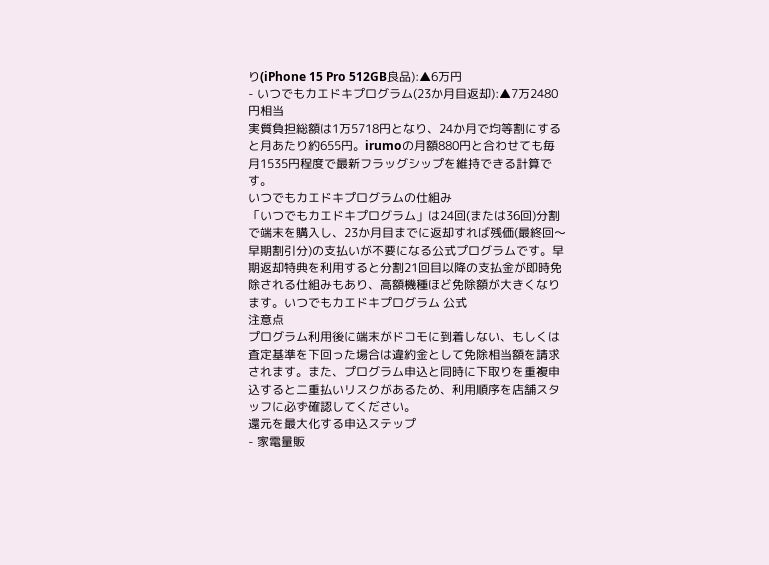り(iPhone 15 Pro 512GB良品):▲6万円
- いつでもカエドキプログラム(23か月目返却):▲7万2480円相当
実質負担総額は1万5718円となり、24か月で均等割にすると月あたり約655円。irumoの月額880円と合わせても毎月1535円程度で最新フラッグシップを維持できる計算です。
いつでもカエドキプログラムの仕組み
「いつでもカエドキプログラム」は24回(または36回)分割で端末を購入し、23か月目までに返却すれば残価(最終回〜早期割引分)の支払いが不要になる公式プログラムです。早期返却特典を利用すると分割21回目以降の支払金が即時免除される仕組みもあり、高額機種ほど免除額が大きくなります。いつでもカエドキプログラム 公式
注意点
プログラム利用後に端末がドコモに到着しない、もしくは査定基準を下回った場合は違約金として免除相当額を請求されます。また、プログラム申込と同時に下取りを重複申込すると二重払いリスクがあるため、利用順序を店舗スタッフに必ず確認してください。
還元を最大化する申込ステップ
- 家電量販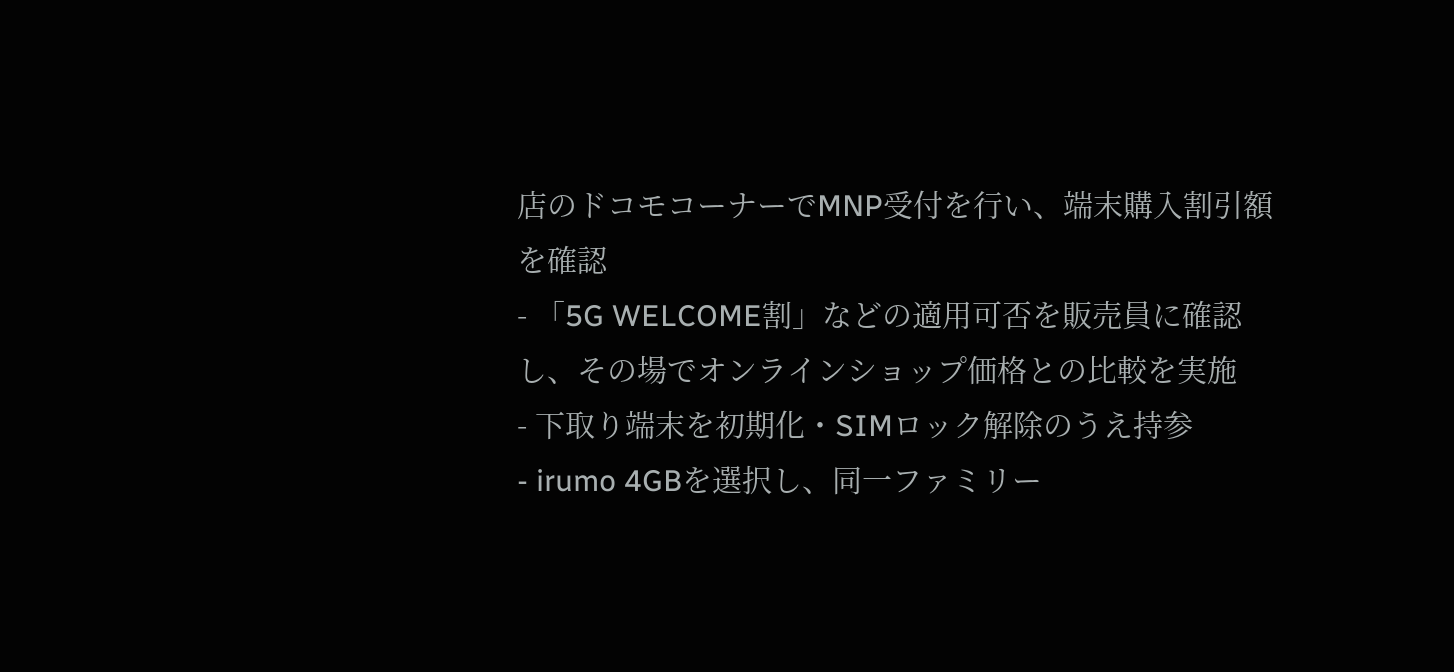店のドコモコーナーでMNP受付を行い、端末購入割引額を確認
- 「5G WELCOME割」などの適用可否を販売員に確認し、その場でオンラインショップ価格との比較を実施
- 下取り端末を初期化・SIMロック解除のうえ持参
- irumo 4GBを選択し、同一ファミリー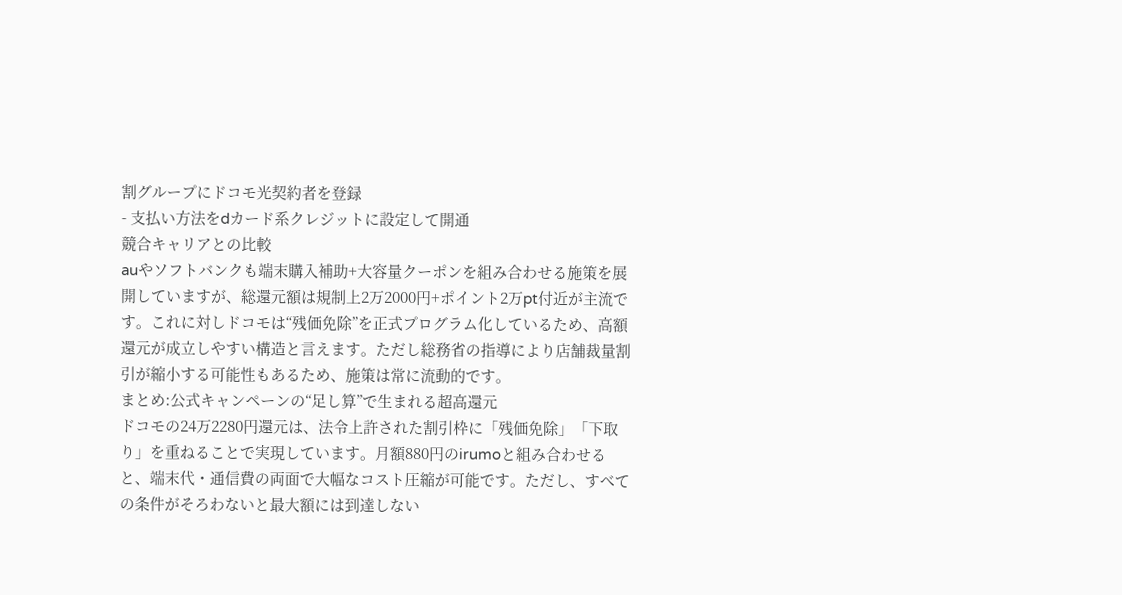割グループにドコモ光契約者を登録
- 支払い方法をdカード系クレジットに設定して開通
競合キャリアとの比較
auやソフトバンクも端末購入補助+大容量クーポンを組み合わせる施策を展開していますが、総還元額は規制上2万2000円+ポイント2万pt付近が主流です。これに対しドコモは“残価免除”を正式プログラム化しているため、高額還元が成立しやすい構造と言えます。ただし総務省の指導により店舗裁量割引が縮小する可能性もあるため、施策は常に流動的です。
まとめ:公式キャンペーンの“足し算”で生まれる超高還元
ドコモの24万2280円還元は、法令上許された割引枠に「残価免除」「下取り」を重ねることで実現しています。月額880円のirumoと組み合わせると、端末代・通信費の両面で大幅なコスト圧縮が可能です。ただし、すべての条件がそろわないと最大額には到達しない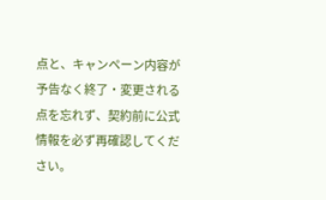点と、キャンペーン内容が予告なく終了・変更される点を忘れず、契約前に公式情報を必ず再確認してください。